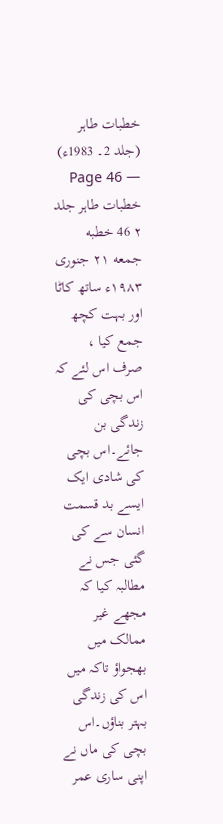خطبات طاہر (جلد 2۔ 1983ء) — Page 46
خطبات طاہر جلد ۲ 46 خطبه جمعه ۲۱ جنوری ۱۹۸۳ء ساتھ کاٹا اور بہت کچھ جمع کیا ، صرف اس لئے کہ اس بچی کی زندگی بن جائے۔اس بچی کی شادی ایک ایسے بد قسمت انسان سے کی گئی جس نے مطالبہ کیا کہ مجھے غیر ممالک میں بھجواؤ تاکہ میں اس کی زندگی بہتر بناؤں۔اس بچی کی ماں نے اپنی ساری عمر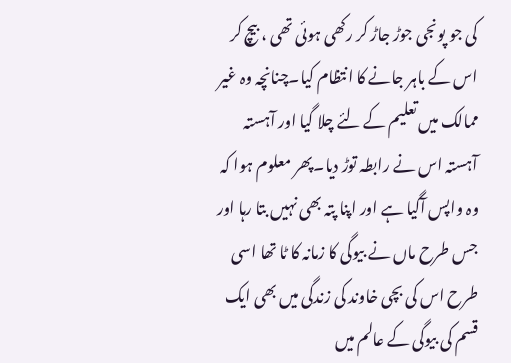کی جو پونجی جوڑ جاڑ کر رکھی ہوئی تھی ، بیچ کر اس کے باہر جانے کا انتظام کیا۔چنانچہ وہ غیر ممالک میں تعلیم کے لئے چلا گیا اور آہستہ آہستہ اس نے رابطہ توڑ دیا۔پھر معلوم ہوا کہ وہ واپس آگیا ہے اور اپنا پتہ بھی نہیں بتا رہا اور جس طرح ماں نے بیوگی کا زمانہ کا ٹا تھا اسی طرح اس کی بچی خاوند کی زندگی میں بھی ایک قسم کی بیوگی کے عالم میں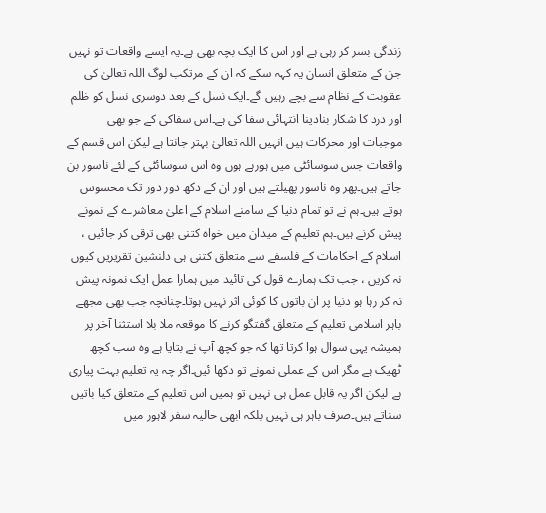زندگی بسر کر رہی ہے اور اس کا ایک بچہ بھی ہے۔یہ ایسے واقعات تو نہیں جن کے متعلق انسان یہ کہہ سکے کہ ان کے مرتکب لوگ اللہ تعالیٰ کی عقوبت کے نظام سے بچے رہیں گے۔ایک نسل کے بعد دوسری نسل کو ظلم اور درد کا شکار بنادینا انتہائی سفا کی ہے۔اس سفاکی کے جو بھی موجبات اور محرکات ہیں انہیں اللہ تعالیٰ بہتر جانتا ہے لیکن اس قسم کے واقعات جس سوسائٹی میں ہورہے ہوں وہ اس سوسائٹی کے لئے ناسور بن جاتے ہیں۔پھر وہ ناسور پھیلتے ہیں اور ان کے دکھ دور دور تک محسوس ہوتے ہیں۔ہم نے تو تمام دنیا کے سامنے اسلام کے اعلیٰ معاشرے کے نمونے پیش کرنے ہیں۔ہم تعلیم کے میدان میں خواہ کتنی بھی ترقی کر جائیں ، اسلام کے احکامات کے فلسفے سے متعلق کتنی ہی دلنشین تقریریں کیوں نہ کریں ، جب تک ہمارے قول کی تائید میں ہمارا عمل ایک نمونہ پیش نہ کر رہا ہو دنیا پر ان باتوں کا کوئی اثر نہیں ہوتا۔چنانچہ جب بھی مجھے باہر اسلامی تعلیم کے متعلق گفتگو کرنے کا موقعہ ملا بلا استثنا آخر پر ہمیشہ یہی سوال ہوا کرتا تھا کہ جو کچھ آپ نے بتایا ہے وہ سب کچھ ٹھیک ہے مگر اس کے عملی نمونے تو دکھا ئیں۔اگر چہ یہ تعلیم بہت پیاری ہے لیکن اگر یہ قابل عمل ہی نہیں تو ہمیں اس تعلیم کے متعلق کیا باتیں سناتے ہیں۔صرف باہر ہی نہیں بلکہ ابھی حالیہ سفر لاہور میں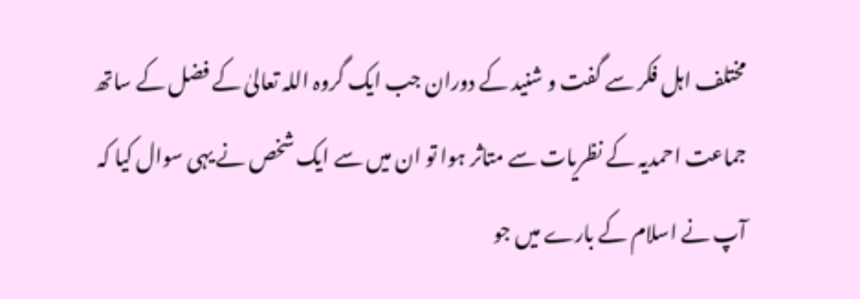مختلف اہل فکر سے گفت و شنید کے دوران جب ایک گروہ اللہ تعالیٰ کے فضل کے ساتھ جماعت احمدیہ کے نظریات سے متاثر ہوا تو ان میں سے ایک شخص نے یہی سوال کیا کہ آپ نے اسلام کے بارے میں جو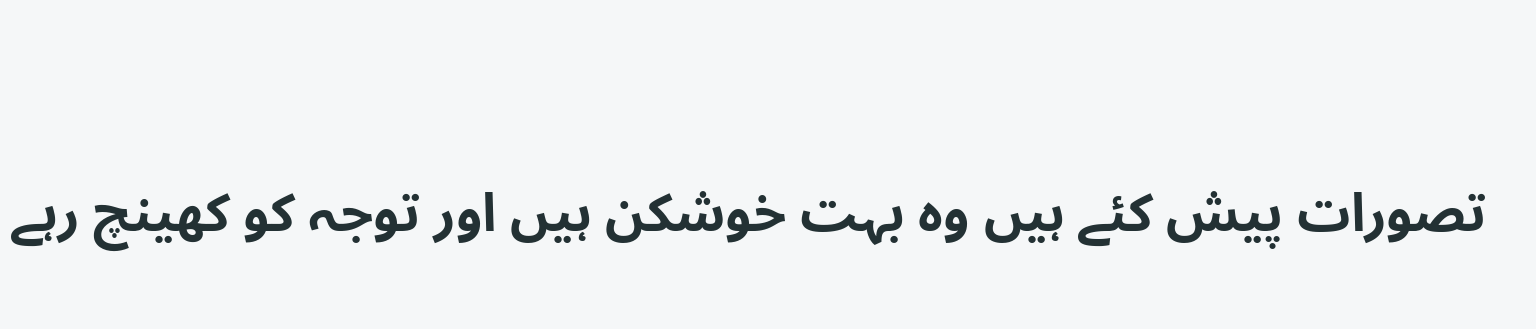تصورات پیش کئے ہیں وہ بہت خوشکن ہیں اور توجہ کو کھینچ رہے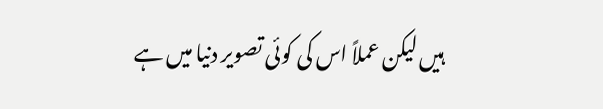ہیں لیکن عملاً اس کی کوئی تصویر دنیا میں ہے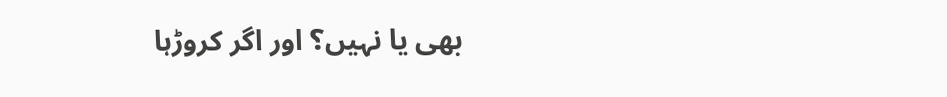بھی یا نہیں؟ اور اگر کروڑہا